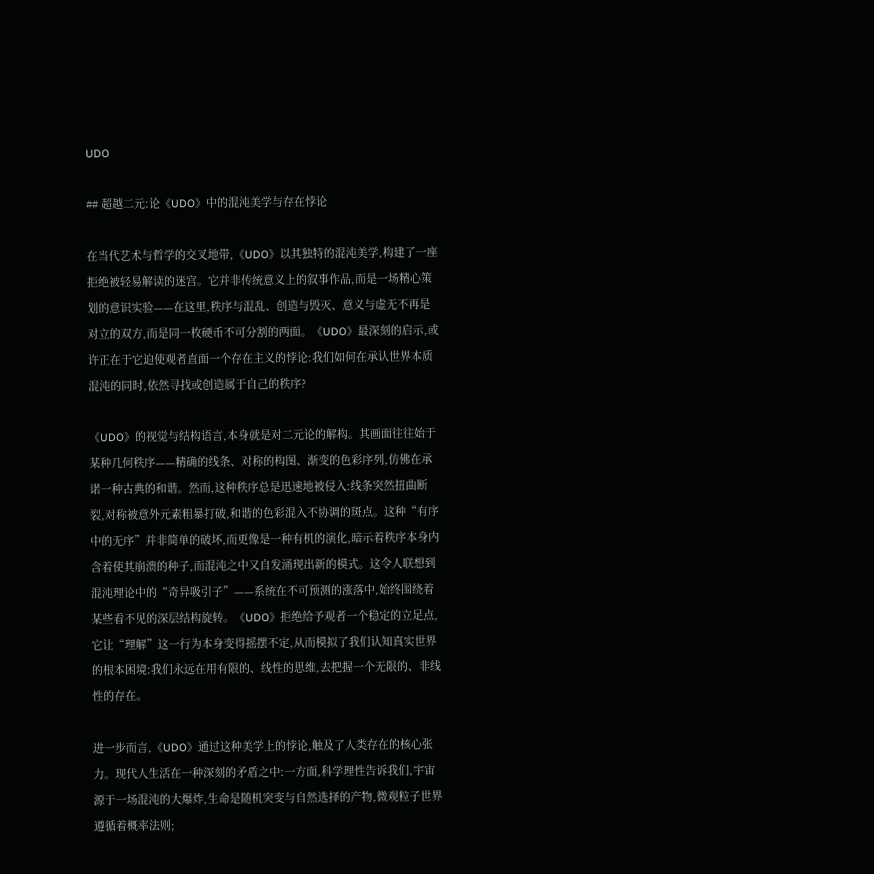UDO

## 超越二元:论《UDO》中的混沌美学与存在悖论

在当代艺术与哲学的交叉地带,《UDO》以其独特的混沌美学,构建了一座拒绝被轻易解读的迷宫。它并非传统意义上的叙事作品,而是一场精心策划的意识实验——在这里,秩序与混乱、创造与毁灭、意义与虚无不再是对立的双方,而是同一枚硬币不可分割的两面。《UDO》最深刻的启示,或许正在于它迫使观者直面一个存在主义的悖论:我们如何在承认世界本质混沌的同时,依然寻找或创造属于自己的秩序?

《UDO》的视觉与结构语言,本身就是对二元论的解构。其画面往往始于某种几何秩序——精确的线条、对称的构图、渐变的色彩序列,仿佛在承诺一种古典的和谐。然而,这种秩序总是迅速地被侵入:线条突然扭曲断裂,对称被意外元素粗暴打破,和谐的色彩混入不协调的斑点。这种“有序中的无序”并非简单的破坏,而更像是一种有机的演化,暗示着秩序本身内含着使其崩溃的种子,而混沌之中又自发涌现出新的模式。这令人联想到混沌理论中的“奇异吸引子”——系统在不可预测的涨落中,始终围绕着某些看不见的深层结构旋转。《UDO》拒绝给予观者一个稳定的立足点,它让“理解”这一行为本身变得摇摆不定,从而模拟了我们认知真实世界的根本困境:我们永远在用有限的、线性的思维,去把握一个无限的、非线性的存在。

进一步而言,《UDO》通过这种美学上的悖论,触及了人类存在的核心张力。现代人生活在一种深刻的矛盾之中:一方面,科学理性告诉我们,宇宙源于一场混沌的大爆炸,生命是随机突变与自然选择的产物,微观粒子世界遵循着概率法则;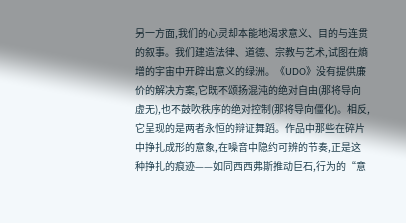另一方面,我们的心灵却本能地渴求意义、目的与连贯的叙事。我们建造法律、道德、宗教与艺术,试图在熵增的宇宙中开辟出意义的绿洲。《UDO》没有提供廉价的解决方案,它既不颂扬混沌的绝对自由(那将导向虚无),也不鼓吹秩序的绝对控制(那将导向僵化)。相反,它呈现的是两者永恒的辩证舞蹈。作品中那些在碎片中挣扎成形的意象,在噪音中隐约可辨的节奏,正是这种挣扎的痕迹——如同西西弗斯推动巨石,行为的“意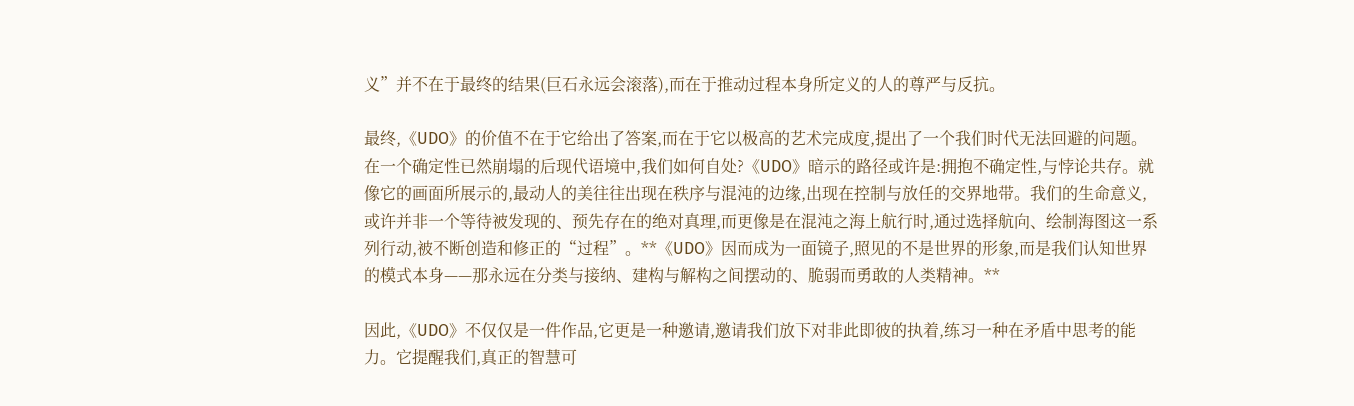义”并不在于最终的结果(巨石永远会滚落),而在于推动过程本身所定义的人的尊严与反抗。

最终,《UDO》的价值不在于它给出了答案,而在于它以极高的艺术完成度,提出了一个我们时代无法回避的问题。在一个确定性已然崩塌的后现代语境中,我们如何自处?《UDO》暗示的路径或许是:拥抱不确定性,与悖论共存。就像它的画面所展示的,最动人的美往往出现在秩序与混沌的边缘,出现在控制与放任的交界地带。我们的生命意义,或许并非一个等待被发现的、预先存在的绝对真理,而更像是在混沌之海上航行时,通过选择航向、绘制海图这一系列行动,被不断创造和修正的“过程”。**《UDO》因而成为一面镜子,照见的不是世界的形象,而是我们认知世界的模式本身——那永远在分类与接纳、建构与解构之间摆动的、脆弱而勇敢的人类精神。**

因此,《UDO》不仅仅是一件作品,它更是一种邀请,邀请我们放下对非此即彼的执着,练习一种在矛盾中思考的能力。它提醒我们,真正的智慧可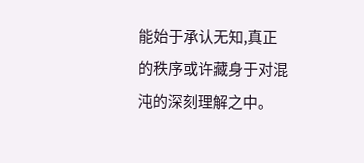能始于承认无知,真正的秩序或许藏身于对混沌的深刻理解之中。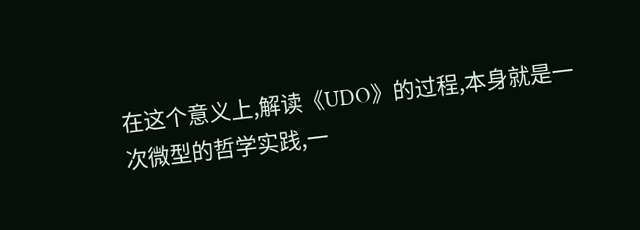在这个意义上,解读《UDO》的过程,本身就是一次微型的哲学实践,一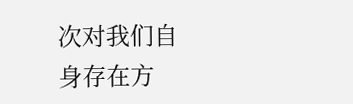次对我们自身存在方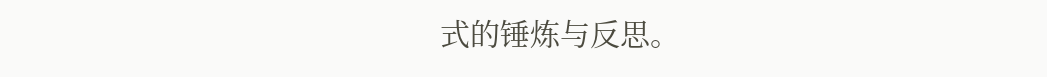式的锤炼与反思。